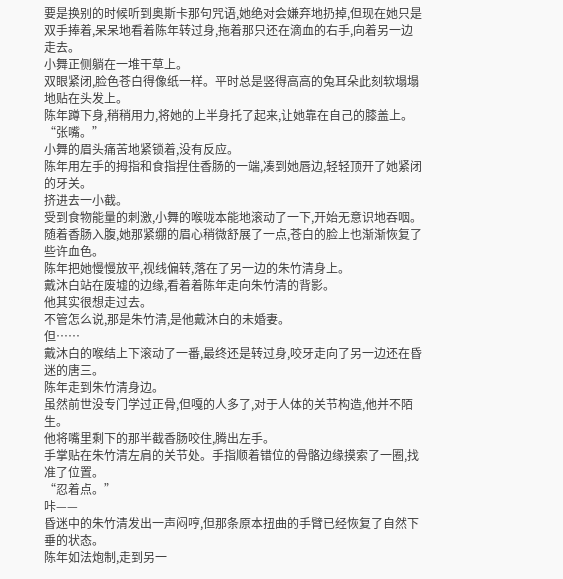要是换别的时候听到奥斯卡那句咒语,她绝对会嫌弃地扔掉,但现在她只是双手捧着,呆呆地看着陈年转过身,拖着那只还在滴血的右手,向着另一边走去。
小舞正侧躺在一堆干草上。
双眼紧闭,脸色苍白得像纸一样。平时总是竖得高高的兔耳朵此刻软塌塌地贴在头发上。
陈年蹲下身,稍稍用力,将她的上半身托了起来,让她靠在自己的膝盖上。
“张嘴。”
小舞的眉头痛苦地紧锁着,没有反应。
陈年用左手的拇指和食指捏住香肠的一端,凑到她唇边,轻轻顶开了她紧闭的牙关。
挤进去一小截。
受到食物能量的刺激,小舞的喉咙本能地滚动了一下,开始无意识地吞咽。
随着香肠入腹,她那紧绷的眉心稍微舒展了一点,苍白的脸上也渐渐恢复了些许血色。
陈年把她慢慢放平,视线偏转,落在了另一边的朱竹清身上。
戴沐白站在废墟的边缘,看着着陈年走向朱竹清的背影。
他其实很想走过去。
不管怎么说,那是朱竹清,是他戴沐白的未婚妻。
但……
戴沐白的喉结上下滚动了一番,最终还是转过身,咬牙走向了另一边还在昏迷的唐三。
陈年走到朱竹清身边。
虽然前世没专门学过正骨,但嘎的人多了,对于人体的关节构造,他并不陌生。
他将嘴里剩下的那半截香肠咬住,腾出左手。
手掌贴在朱竹清左肩的关节处。手指顺着错位的骨骼边缘摸索了一圈,找准了位置。
“忍着点。”
咔——
昏迷中的朱竹清发出一声闷哼,但那条原本扭曲的手臂已经恢复了自然下垂的状态。
陈年如法炮制,走到另一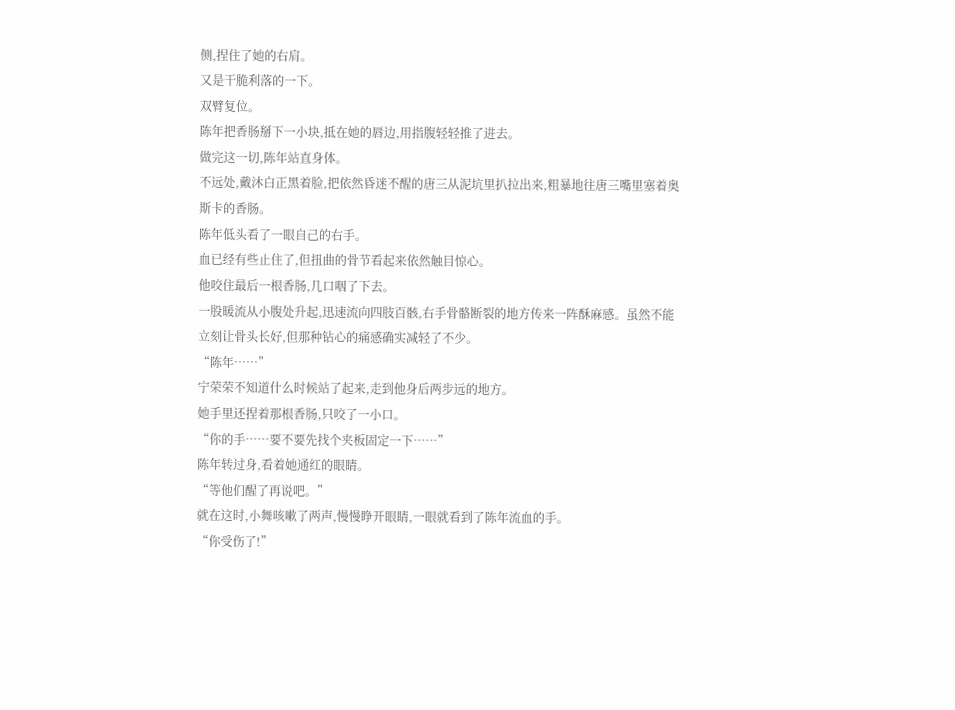侧,捏住了她的右肩。
又是干脆利落的一下。
双臂复位。
陈年把香肠掰下一小块,抵在她的唇边,用指腹轻轻推了进去。
做完这一切,陈年站直身体。
不远处,戴沐白正黑着脸,把依然昏迷不醒的唐三从泥坑里扒拉出来,粗暴地往唐三嘴里塞着奥斯卡的香肠。
陈年低头看了一眼自己的右手。
血已经有些止住了,但扭曲的骨节看起来依然触目惊心。
他咬住最后一根香肠,几口咽了下去。
一股暖流从小腹处升起,迅速流向四肢百骸,右手骨骼断裂的地方传来一阵酥麻感。虽然不能立刻让骨头长好,但那种钻心的痛感确实减轻了不少。
“陈年……”
宁荣荣不知道什么时候站了起来,走到他身后两步远的地方。
她手里还捏着那根香肠,只咬了一小口。
“你的手……要不要先找个夹板固定一下……”
陈年转过身,看着她通红的眼睛。
“等他们醒了再说吧。”
就在这时,小舞咳嗽了两声,慢慢睁开眼睛,一眼就看到了陈年流血的手。
“你受伤了!”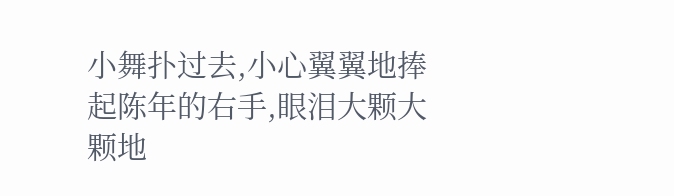小舞扑过去,小心翼翼地捧起陈年的右手,眼泪大颗大颗地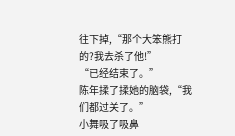往下掉,“那个大笨熊打的?我去杀了他!”
“已经结束了。”
陈年揉了揉她的脑袋,“我们都过关了。”
小舞吸了吸鼻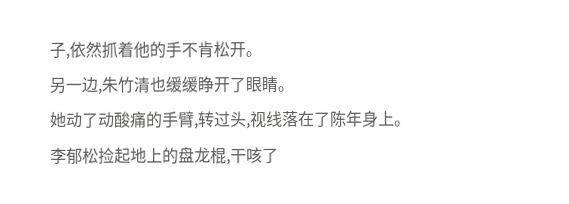子,依然抓着他的手不肯松开。
另一边,朱竹清也缓缓睁开了眼睛。
她动了动酸痛的手臂,转过头,视线落在了陈年身上。
李郁松捡起地上的盘龙棍,干咳了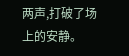两声,打破了场上的安静。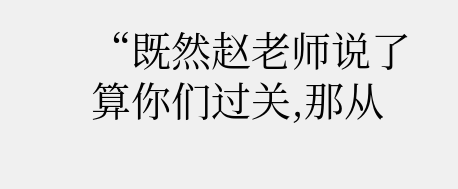“既然赵老师说了算你们过关,那从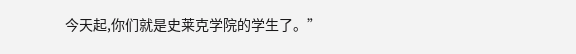今天起,你们就是史莱克学院的学生了。”